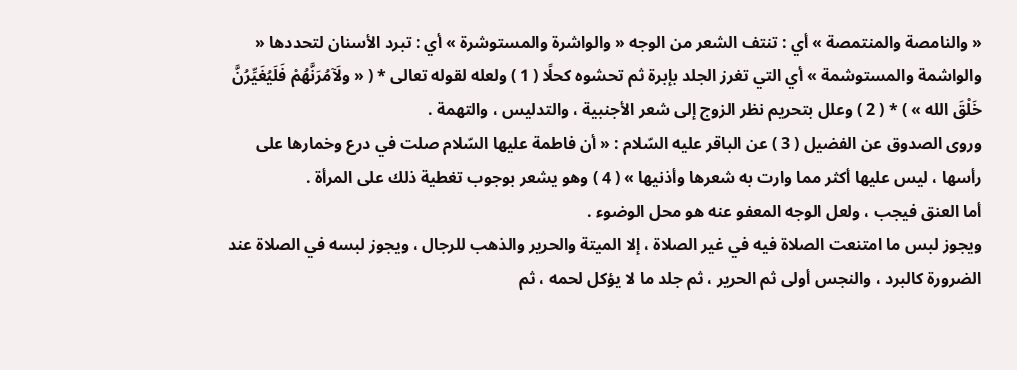« والنامصة والمنتمصة » أي : تنتف الشعر من الوجه « والواشرة والمستوشرة » أي : تبرد الأسنان لتحددها « والواشمة والمستوشمة » أي التي تغرز الجلد بإبرة ثم تحشوه كحلًا ( 1 ) ولعله لقوله تعالى * ( « ولَآمُرَنَّهُمْ فَلَيُغَيِّرُنَّ خَلْقَ الله » ) * ( 2 ) وعلل بتحريم نظر الزوج إلى شعر الأجنبية ، والتدليس ، والتهمة .
وروى الصدوق عن الفضيل ( 3 ) عن الباقر عليه السّلام : « أن فاطمة عليها السّلام صلت في درع وخمارها على رأسها ، ليس عليها أكثر مما وارت به شعرها وأذنيها » ( 4 ) وهو يشعر بوجوب تغطية ذلك على المرأة .
أما العنق فيجب ، ولعل الوجه المعفو عنه هو محل الوضوء .
ويجوز لبس ما امتنعت الصلاة فيه في غير الصلاة ، إلا الميتة والحرير والذهب للرجال ، ويجوز لبسه في الصلاة عند الضرورة كالبرد ، والنجس أولى ثم الحرير ، ثم جلد ما لا يؤكل لحمه ، ثم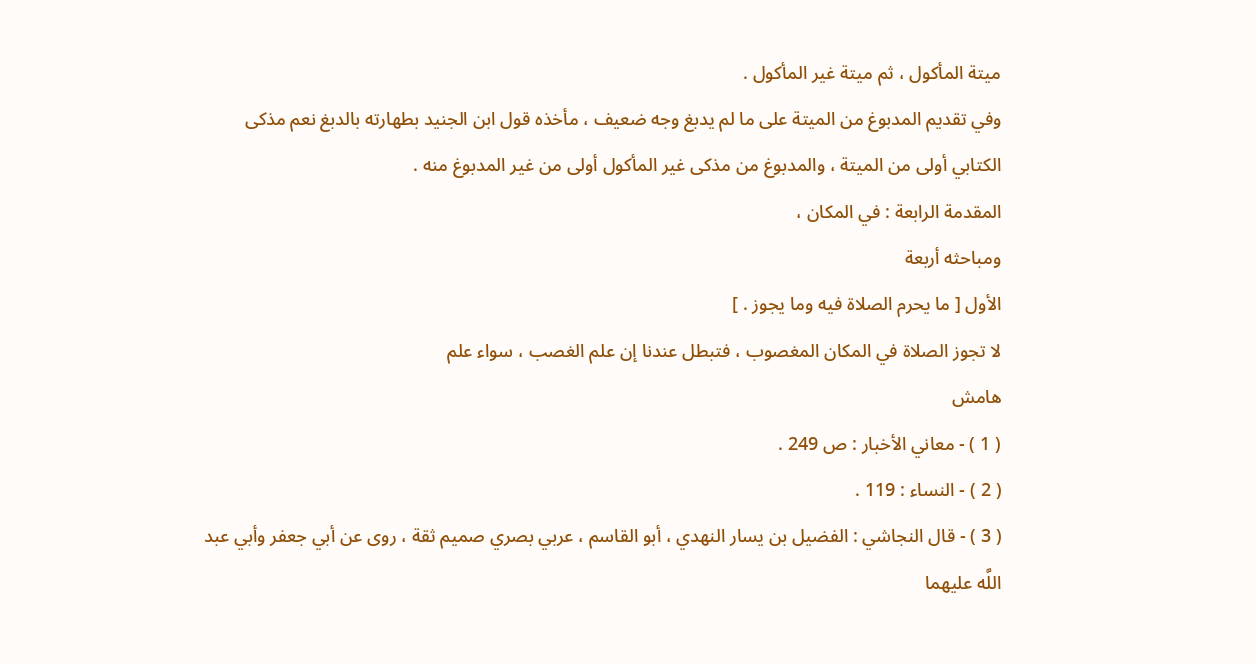ميتة المأكول ، ثم ميتة غير المأكول .
وفي تقديم المدبوغ من الميتة على ما لم يدبغ وجه ضعيف ، مأخذه قول ابن الجنيد بطهارته بالدبغ نعم مذكى الكتابي أولى من الميتة ، والمدبوغ من مذكى غير المأكول أولى من غير المدبوغ منه .
المقدمة الرابعة : في المكان ،
ومباحثه أربعة
الأول [ ما يحرم الصلاة فيه وما يجوز . ]
لا تجوز الصلاة في المكان المغصوب ، فتبطل عندنا إن علم الغصب ، سواء علم
هامش
( 1 ) - معاني الأخبار : ص 249 .
( 2 ) - النساء : 119 .
( 3 ) - قال النجاشي : الفضيل بن يسار النهدي ، أبو القاسم ، عربي بصري صميم ثقة ، روى عن أبي جعفر وأبي عبد اللَّه عليهما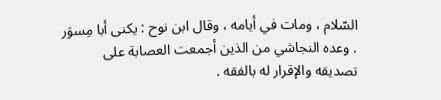السّلام ، ومات في أيامه ، وقال ابن نوح : يكنى أبا مِسوَر . وعده النجاشي من الذين أجمعت العصابة على تصديقه والإقرار له بالفقه .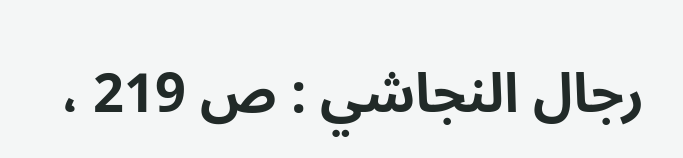رجال النجاشي : ص 219 ،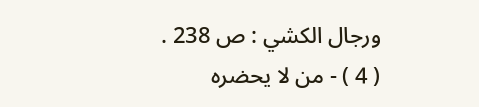ورجال الكشي : ص 238 .
( 4 ) - من لا يحضره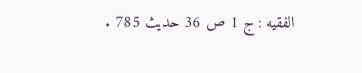الفقيه : ج 1 ص 36 حديث 785 .